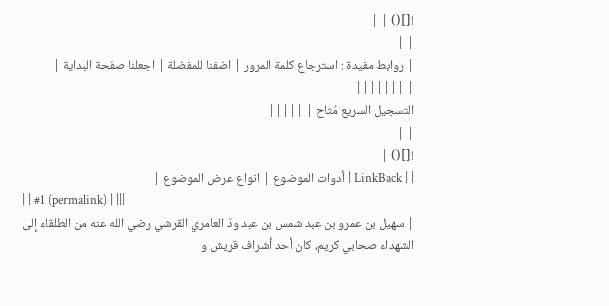![]() | |
| |
| روابط مفيدة : استرجاع كلمة المرور | اضفنا للمفضلة | اجعلنا صفحة البداية |
| |||||||
التسجيل السريع مُتاح | |||||
| |
![]() |
| | LinkBack | أدوات الموضوع | انواع عرض الموضوع |
| | #1 (permalink) | |||
| سهيل بن عمرو بن عبد شمس بن عبد ودّ العامري القرشي رضي الله عنه من الطلقاء إلى الشهداء صحابي كريم، كان أحد أشراف قريش و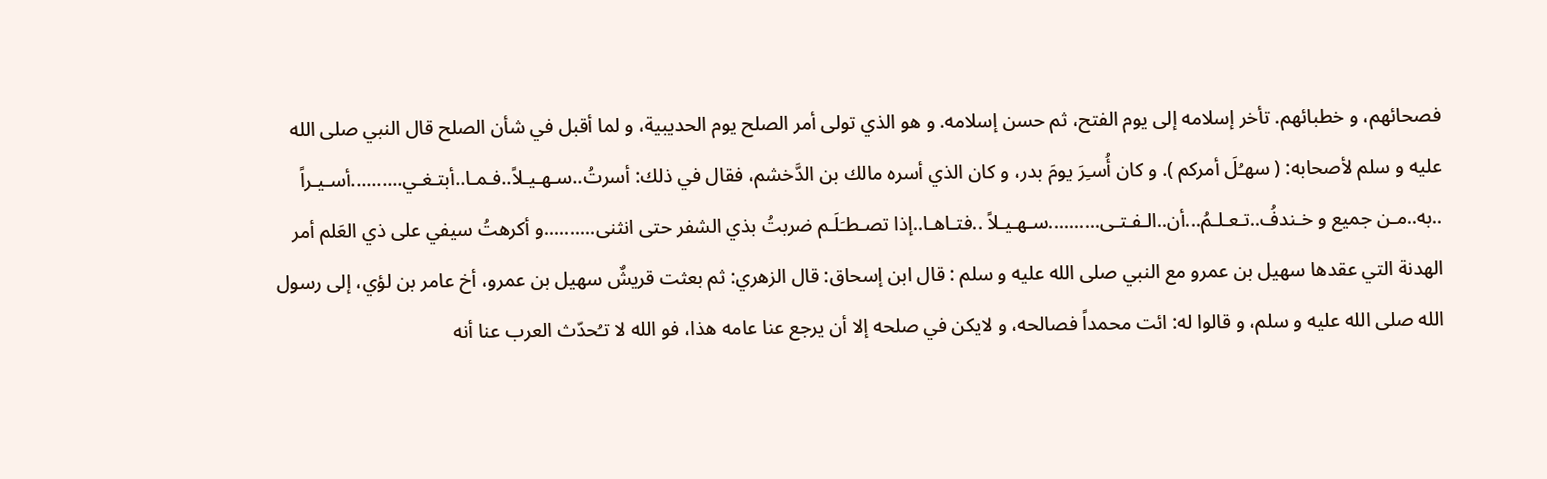فصحائهم، و خطبائهم. تأخر إسلامه إلى يوم الفتح، ثم حسن إسلامه. و هو الذي تولى أمر الصلح يوم الحديبية، و لما أقبل في شأن الصلح قال النبي صلى الله عليه و سلم لأصحابه: ( سهـُلَ أمركم ). و كان أُسـِرَ يومَ بدر، و كان الذي أسره مالك بن الدَّخشم، فقال في ذلك: أسرتُ..سـهـيـلاً..فـمـا..أبتـغـي..........أسـيـراً ..به..مـن جميع و خـندفُ..تـعـلـمُ...أن..الـفـتـى..........سـهـيـلاً ..فتـاهـا..إذا تصـطـَلَـم ضربتُ بذي الشفر حتى انثنى..........و أكرهتُ سيفي على ذي العَلم أمر الهدنة التي عقدها سهيل بن عمرو مع النبي صلى الله عليه و سلم : قال ابن إسحاق: قال الزهري: ثم بعثت قريشٌ سهيل بن عمرو، أخ عامر بن لؤي، إلى رسول الله صلى الله عليه و سلم، و قالوا له: ائت محمداً فصالحه، و لايكن في صلحه إلا أن يرجع عنا عامه هذا، فو الله لا تـُحدّث العرب عنا أنه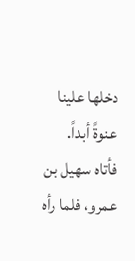دخلها علينا عنوةً أبداً. فأتاه سهيل بن عمرو، فلما رأه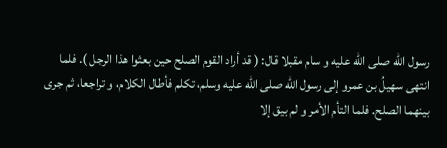رسول الله صلى الله عليه و سام مقبلا قال: ( قد أراد القوم الصلح حين بعثوا هذا الرجل ). فلما انتهى سهيلُ بن عمرو إلى رسول الله صلى الله عليه وسلم، تكلم فأطال الكلام، و تراجعا، ثم جرى بينهما الصلح. فلما التأم الأمر و لم بيق إلا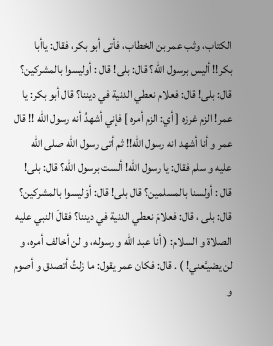الكتاب، وثب عمر بن الخطاب، فأتى أبو بكر، فقال: ياأبا بكر!! أليس برسول الله؟ قال: بلى! قال : أوليسوا بالمشركين؟ قال: بلى! قال: فعلام نعطي الدنية في ديننا؟ قال أبو بكر: يا عمر! الزم غرزه [ أي: الزم أمره ] فإني أشهدُ أنه رسول الله !! قال عمر و أنا أشهد انه رسول الله!! ثم أتى رسول الله صلى الله عليه و سلم فقال: يا رسول الله! ألست برسول الله؟ قال: بلى! قال : أولسنا بالمسلمين؟ قال بلى! قال: أوَليسوا بالمشركين؟ قال: بلى ، قال: فعلامَ نعطي الدنية في ديننا؟ فقالَ النبي عليه الصلاة و السلام: ( أنا عبد الله و رسوله، و لن أخالف أمره، و لن يضيـَّعني! ) . قال: فكان عمر يقول: ما زلتُ أتصدق و أصوم و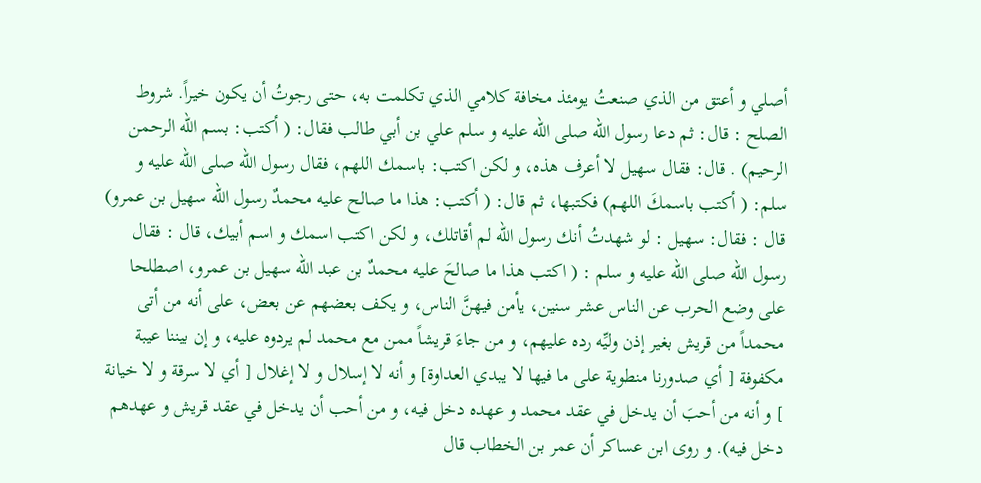أصلي و أعتق من الذي صنعتُ يومئذ مخافة كلامي الذي تكلمت به، حتى رجوتُ أن يكون خيراً. شروط الصلح : قال: ثم دعا رسول الله صلى الله عليه و سلم علي بن أبي طالب فقال: ( أكتب: بسم الله الرحمن الرحيم) . قال: فقال سهيل لا أعرف هذه، و لكن اكتب: باسمك اللهم، فقال رسول الله صلى الله عليه و سلم: ( أكتب باسمكَ اللهم) فكتبها، ثم قال: ( أكتب: هذا ما صالح عليه محمدٌ رسول الله سهيل بن عمرو) قال : فقال: سهيل : لو شهدتُ أنك رسول الله لم أقاتلك، و لكن اكتب اسمك و اسم أبيك، قال : فقال رسول الله صلى الله عليه و سلم : ( اكتب هذا ما صالحَ عليه محمدٌ بن عبد الله سهيل بن عمرو، اصطلحا على وضع الحرب عن الناس عشر سنين، يأمن فيهنَّ الناس، و يكف بعضهم عن بعض، على أنه من أتى محمداً من قريش بغير إذن وليِّه رده عليهم، و من جاءَ قريشاً ممن مع محمد لم يردوه عليه، و إن بيننا عيبة مكفوفة [ أي صدورنا منطوية على ما فيها لا يبدي العداوة] و أنه لا إسلال و لا إغلال [ أي لا سرقة و لا خيانة ] و أنه من أحبَ أن يدخل في عقد محمد و عهده دخل فيه، و من أحب أن يدخل في عقد قريش و عهدهم دخل فيه). و روى ابن عساكر أن عمر بن الخطاب قال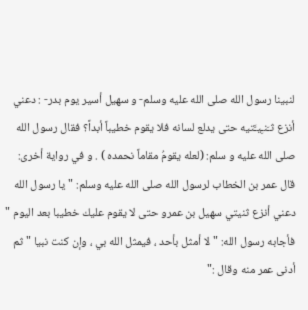لنبينا رسول الله صلى الله عليه وسلم- و سهيل أسير يوم بدر- : دعني أنزع ثـَنـِيـَّتيه حتى يدلع لسانه فلا يقوم خطيباً أبداً؟ فقال رسول الله صلى الله عليه و سلم: (لعله يقومُ مقاماً نحمده ) . و في رواية أخرى: قال عمر بن الخطاب لرسول الله صلى الله عليه وسلم: "يا رسول الله دعني أنزع ثنيتي سهيل بن عمرو حتى لا يقوم عليك خطيبا بعد اليوم " فأجابه رسول الله: "لا أمثل بأحد ، فيمثل الله بي ، وإن كنت نبيا " ثم أدنى عمر منه وقال :"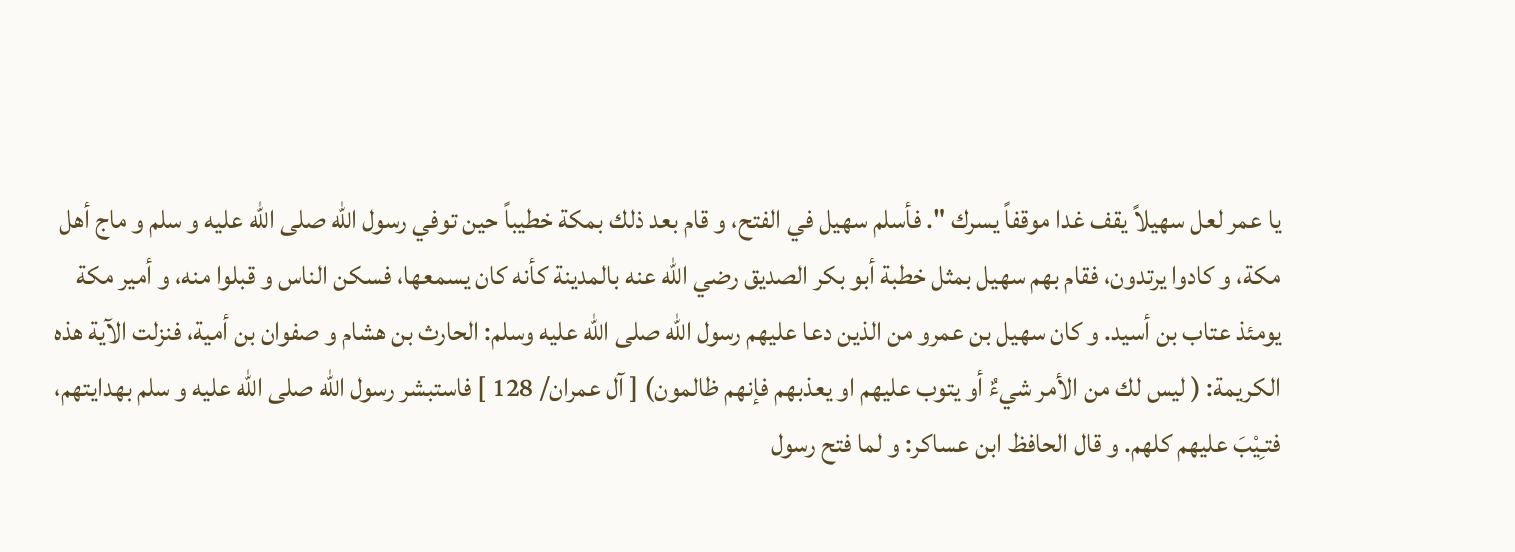يا عمر لعل سهيلاً يقف غدا موقفاً يسرك ". فأسلم سهيل في الفتح، و قام بعد ذلك بمكة خطيباً حين توفي رسول الله صلى الله عليه و سلم و ماج أهل مكة، و كادوا يرتدون، فقام بهم سهيل بمثل خطبة أبو بكر الصديق رضي الله عنه بالمدينة كأنه كان يسمعها، فسكن الناس و قبلوا منه، و أمير مكة يومئذ عتاب بن أسيد. و كان سهيل بن عمرو من الذين دعا عليهم رسول الله صلى الله عليه وسلم: الحارث بن هشام و صفوان بن أمية، فنزلت الآية هذه الكريمة: ( ليس لك من الأمر شيءٌ أو يتوب عليهم او يعذبهم فإنهم ظالمون) [ آل عمران/ 128 ] فاستبشر رسول الله صلى الله عليه و سلم بهدايتهم، فتـِيْبَ عليهم كلهم. و قال الحافظ ابن عساكر: و لما فتح رسول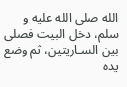الله صلى الله عليه و سلم، دخل البيت فصلى بين السـاريتين، ثم وضع يده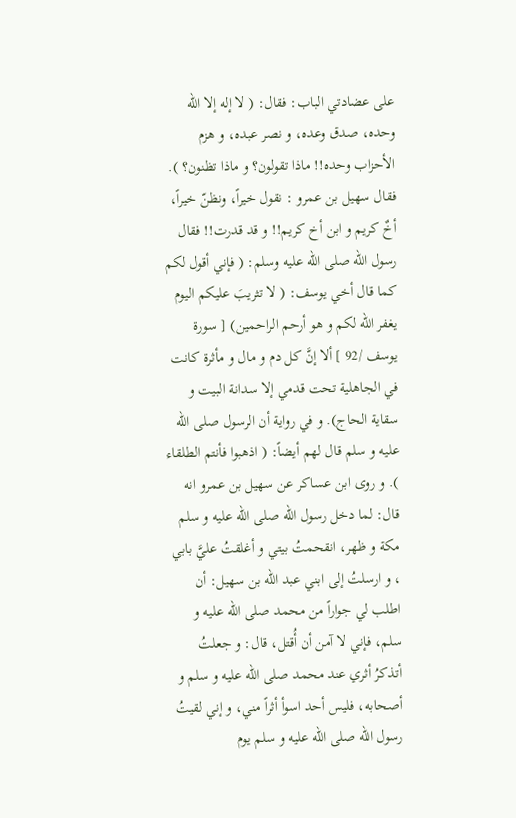على عضادتي الباب: فقال: ( لا إله إلا الله وحده، صدق وعده، و نصر عبده، و هزم الأحزاب وحده!! ماذا تقولون؟ و ماذا تظنون؟ ). فقال سهيل بن عمرو : نقول خيراً، ونظنّ خيراً، أخٌ كريم و ابن أخ كريم!! و قد قدرت!! فقال رسول الله صلى الله عليه وسلم: ( فإني أقول لكم كما قال أخي يوسف: ( لا تثريبَ عليكم اليوم يغفر الله لكم و هو أرحم الراحمين) [ سورة يوسف /92 ] ألا إنَّ كل دم و مال و مأثرة كانت في الجاهلية تحت قدمي إلا سدانة البيت و سقاية الحاج). و في رواية أن الرسول صلى الله عليه و سلم قال لهم أيضاً: ( اذهبوا فأنتم الطلقاء ). و روى ابن عساكر عن سهيل بن عمرو انه قال: لما دخل رسول الله صلى الله عليه و سلم مكة و ظهر، انقحمتُ بيتي و أغلقتُ عليَّ بابي ، و ارسلتُ إلى ابني عبد الله بن سهيل: أن اطلب لي جواراً من محمد صلى الله عليه و سلم، فإني لا آمن أن أُقتل، قال: و جعلتُ أتذكرُ أثري عند محمد صلى الله عليه و سلم و أصحابه، فليس أحد اسوأ أثراً مني، و إني لقيتُ رسول الله صلى الله عليه و سلم يوم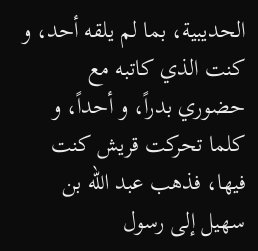الحديبية، بما لم يلقه أحد، و كنت الذي كاتبه مع حضوري بدراً، و أحداً، و كلما تحركت قريش كنت فيها، فذهب عبد الله بن سهيل إلى رسول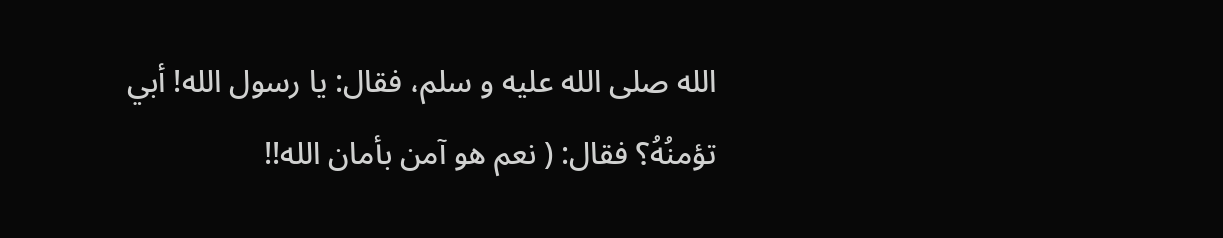الله صلى الله عليه و سلم، فقال: يا رسول الله! أبي تؤمنُهُ؟ فقال: ( نعم هو آمن بأمان الله!!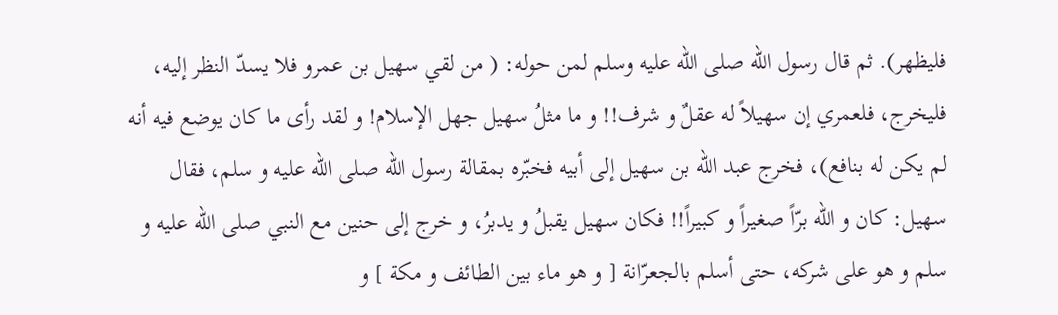فليظهر). ثم قال رسول الله صلى الله عليه وسلم لمن حوله: ( من لقي سهيل بن عمرو فلا يسدّ النظر إليه، فليخرج، فلعمري إن سهيلاً له عقلٌ و شرف!! و ما مثلُ سهيل جهل الإسلام! و لقد رأى ما كان يوضع فيه أنه لم يكن له بنافع)، فخرج عبد الله بن سهيل إلى أبيه فخبّره بمقالة رسول الله صلى الله عليه و سلم، فقال سهيل: كان و الله برّاً صغيراً و كبيراً!! فكان سهيل يقبلُ و يدبرُ، و خرج إلى حنين مع النبي صلى الله عليه و سلم و هو على شركه، حتى أسلم بالجعرّانة [ و هو ماء بين الطائف و مكة ] و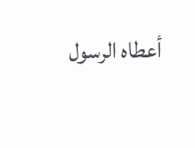أعطاه الرسول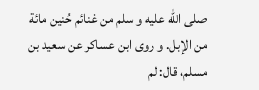صلى الله عليه و سلم من غنائم حُنين مائة من الإبل. و روى ابن عساكر عن سعيد بن مسلم، قال: لم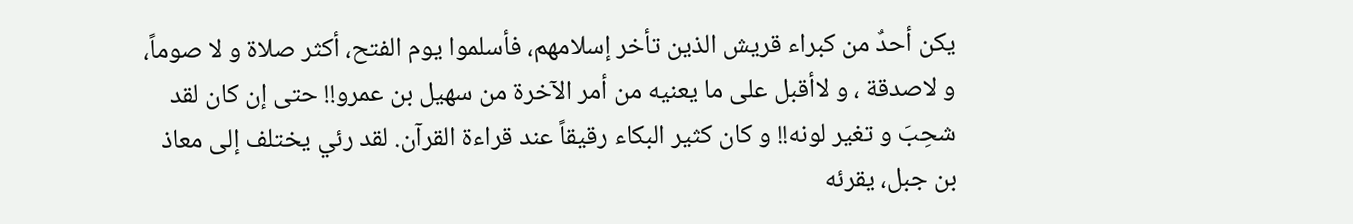يكن أحدٌ من كبراء قريش الذين تأخر إسلامهم، فأسلموا يوم الفتح، أكثر صلاة و لا صوماً، و لاصدقة ، و لاأقبل على ما يعنيه من أمر الآخرة من سهيل بن عمرو!! حتى إن كان لقد شحِبَ و تغير لونه!! و كان كثير البكاء رقيقاً عند قراءة القرآن. لقد رئي يختلف إلى معاذ بن جبل، يقرئه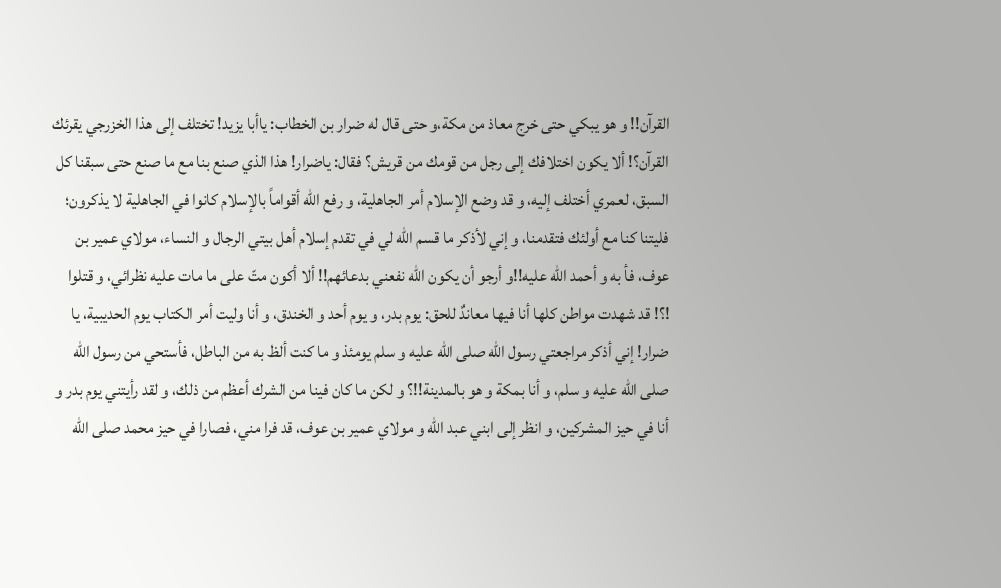القرآن!! و هو يبكي حتى خرج معاذ من مكة،و حتى قال له ضرار بن الخطاب: ياأبا يزيد! تختلف إلى هذا الخزرجي يقرئك القرآن؟! ألا يكون اختلافك إلى رجل من قومك من قريش؟ فقال: ياضرار! هذا الذي صنع بنا مع ما صنع حتى سبقنا كل السبق، لعمري أختلف إليه، و قد وضع الإسلام أمر الجاهلية، و رفع الله أقواماً بالإسلام كانوا في الجاهلية لا يذكرون؛ فليتنا كنا مع أولئك فتقدمنا، و إني لأذكر ما قسم الله لي في تقدم إسلام أهل بيتي الرجال و النساء، مولاي عمير بن عوف، فأ به و أحمد الله عليه!!و أرجو أن يكون الله نفعني بدعائهم!! ألا أكون متّ على ما مات عليه نظرائي، و قتلوا !؟! قد شهدت مواطن كلها أنا فيها معاندٌ للحق: يوم بدر، و يوم أحد و الخندق، و أنا وليت أمر الكتاب يوم الحديبية، يا ضرار! إني أذكر مراجعتي رسول الله صلى الله عليه و سلم يومئذ و ما كنت ألظ به من الباطل، فأستحي من رسول الله صلى الله عليه و سلم، و أنا بمكة و هو بالمدينة!!؟ و لكن ما كان فينا من الشرك أعظم من ذلك، و لقد رأيتني يوم بدر و أنا في حيز المشركين، و انظر إلى ابني عبد الله و مولاي عمير بن عوف، قد فرا مني، فصارا في حيز محمد صلى الله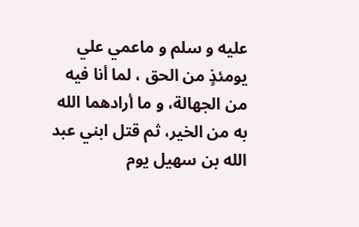عليه و سلم و ماعمي علي يومئذٍ من الحق ، لما أنا فيه من الجهالة، و ما أرادهما الله به من الخير، ثم قتل ابني عبد الله بن سهيل يوم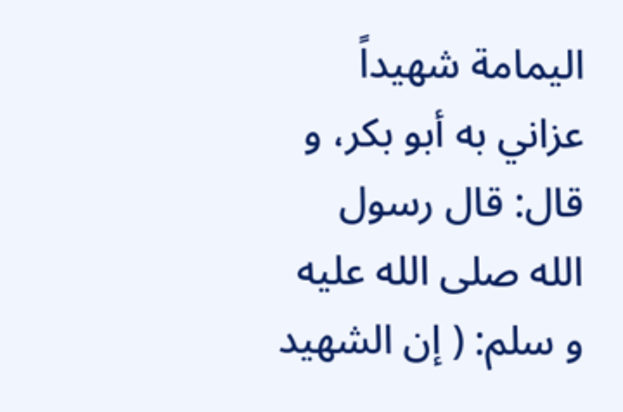اليمامة شهيداً عزاني به أبو بكر، و قال: قال رسول الله صلى الله عليه و سلم: ( إن الشهيد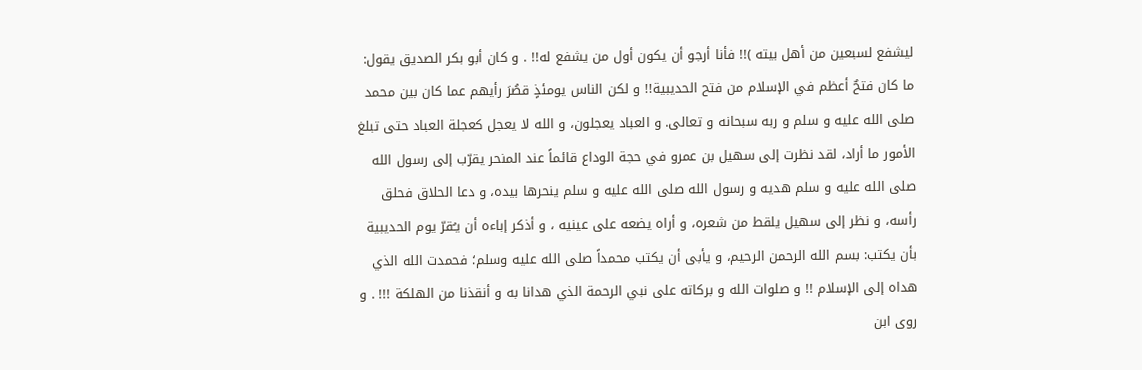ليشفع لسبعين من أهل بيته )!! فأنا أرجو أن يكون أول من يشفع له!! . و كان أبو بكر الصديق يقول: ما كان فتحٌ أعظم في الإسلام من فتح الحديبية!! و لكن الناس يومئذٍ قصُرَ رأيهم عما كان بين محمد صلى الله عليه و سلم و ربه سبحانه و تعالى. و العباد يعجلون، و الله لا يعجل كعجلة العباد حتى تبلغ الأمور ما أراد، لقد نظرت إلى سهيل بن عمرو في حجة الوداع قائماً عند المنحر يقرّب إلى رسول الله صلى الله عليه و سلم هديه و رسول الله صلى الله عليه و سلم ينحرها بيده، و دعا الحلاق فحلق رأسه، و نظر إلى سهيل يلقط من شعره، و أراه يضعه على عينيه ، و أذكر إباءه أن يـُقرّ يوم الحديبية بأن يكتب: بسم الله الرحمن الرحيم، و يأبى أن يكتب محمداً صلى الله عليه وسلم؛ فحمدت الله الذي هداه إلى الإسلام !! و صلوات الله و بركاته على نبي الرحمة الذي هدانا به و أنقذنا من الهلكة !!! . و روى ابن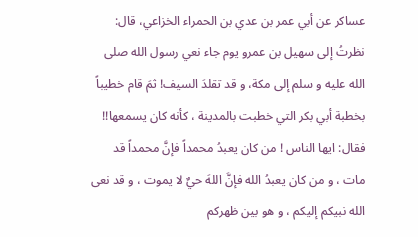عساكر عن أبي عمر بن عدي بن الحمراء الخزاعي، قال: نظرتُ إلى سهيل بن عمرو يوم جاء نعي رسول الله صلى الله عليه و سلم إلى مكة، و قد تقلدَ السيف! ثمَ قام خطيباً بخطبة أبي بكر التي خطبت بالمدينة ، كأنه كان يسمعها!! فقال: ايها الناس ! من كان يعبدُ محمداً فإنَّ محمداً قد مات ، و من كان يعبدُ الله فإنَّ اللهَ حيٌ لا يموت ، و قد نعى الله نبيكم إليكم ، و هو بين ظهركم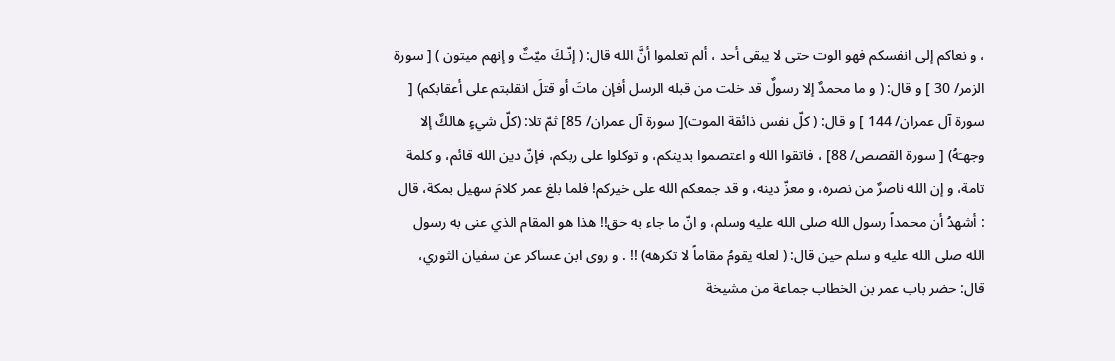، و نعاكم إلى انفسكم فهو الوت حتى لا يبقى أحد ، ألم تعلموا أنَّ الله قال: ( إنّـكَ ميّتٌ و إنهم ميتون ) [ سورة الزمر/ 30 ] و قال: ( و ما محمدٌ إلا رسولٌ قد خلت من قبله الرسل أفإن ماتَ أو قتلَ انقلبتم على أعقابكم) [ سورة آل عمران/ 144 ] و قال: ( كلّ نفس ذائقة الموت)[ سورة آل عمران/ 85] ثمّ تلا: (كلّ شيءٍ هالكٌ إلا وجهـَهُ) [ سورة القصص/ 88] ، فاتقوا الله و اعتصموا بدينكم، و توكلوا على ربكم، فإنّ دين الله قائم، و كلمة تامة، و إن الله ناصرٌ من نصره، و معزّ دينه، و قد جمعكم الله على خيركم! فلما بلغ عمر كلامَ سهيل بمكة، قال : أشهدُ أن محمداً رسول الله صلى الله عليه وسلم، و انّ ما جاء به حق!! هذا هو المقام الذي عنى به رسول الله صلى الله عليه و سلم حين قال: ( لعله يقومُ مقاماً لا تكرهه) !! . و روى ابن عساكر عن سفيان الثوري، قال: حضر باب عمر بن الخطاب جماعة من مشيخة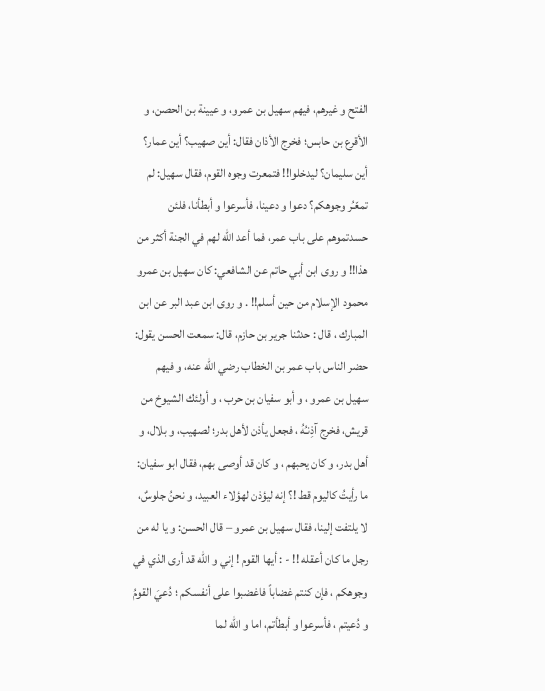الفتح و غيرهم، فيهم سهيل بن عمرو، و عيينة بن الحصن، و الأقرع بن حابس؛ فخرج الأذان فقال: أين صهيب؟ أين عمار؟ أين سليمان؟ ليدخلوا!! فتمعرت وجوه القوم، فقال سهيل: لم تمعّـُر وجوهكم؟ دعوا و دعينا، فأسرعوا و أبطأنا، فلئن حسدتموهم على باب عمر، فما أعد الله لهم في الجنة أكثر من هذا!! و روى ابن أبي حاتم عن الشافعي: كان سهيل بن عمرو محمود الإسلام من حين أسلم!! . و روى ابن عبد البر عن ابن المبارك ، قال : حدثنا جرير بن حازم، قال: سمعت الحسن يقول: حضر الناس باب عمر بن الخطاب رضي الله عنه، و فيهم سهيل بن عمرو ، و أبو سفيان بن حرب ، و أولئك الشيوخ من قريش، فخرج آذِنـُهُ ، فجعل يأذن لأهل بدر؛ لصهيب، و بلال، و أهل بدر، و كان يحبهم ، و كان قد أوصى بهم، فقال ابو سفيان: ما رأيتُ كاليوم قط !؟ إنه ليؤذن لهؤلاء العبيد، و نحنُ جلوسٌ، لا يلتفت إلينا، فقال سهيل بن عمرو – قال الحسن: و يا له من رجل ما كان أعقله !! - : أيها القوم ! إني و الله قد أرى الذي في وجوهكم ، فإن كنتم غضاباً فاغضبوا على أنفسكم ؛ دُعيَ القومُ و دُعيتم ، فأسرعوا و أبطأتم، اما و الله لما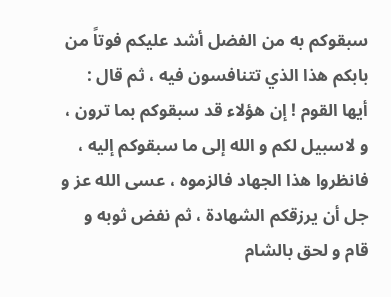سبقوكم به من الفضل أشد عليكم فوتاً من بابكم هذا الذي تتنافسون فيه ، ثم قال : أيها القوم ! إن هؤلاء قد سبقوكم بما ترون ، و لاسبيل لكم و الله إلى ما سبقوكم إليه ، فانظروا هذا الجهاد فالزموه ، عسى الله عز و جل أن يرزقكم الشهادة ، ثم نفض ثوبه و قام و لحق بالشام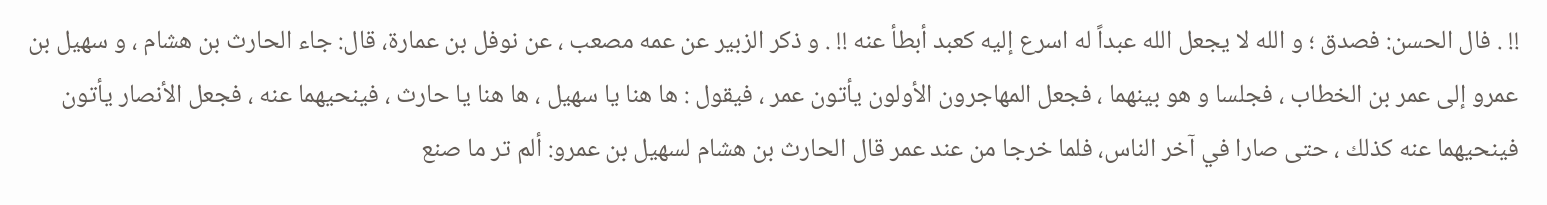!! . فال الحسن: فصدق ؛ و الله لا يجعل الله عبداً له اسرع إليه كعبد أبطأ عنه !! . و ذكر الزبير عن عمه مصعب ، عن نوفل بن عمارة، قال: جاء الحارث بن هشام ، و سهيل بن عمرو إلى عمر بن الخطاب ، فجلسا و هو بينهما ، فجعل المهاجرون الأولون يأتون عمر ، فيقول : ها هنا يا سهيل ، ها هنا يا حارث ، فينحيهما عنه ، فجعل الأنصار يأتون فينحيهما عنه كذلك ، حتى صارا في آخر الناس، فلما خرجا من عند عمر قال الحارث بن هشام لسهيل بن عمرو: ألم تر ما صنع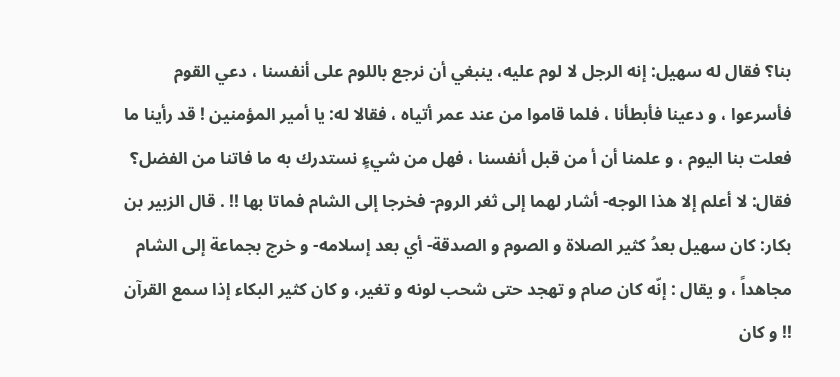بنا؟ فقال له سهيل: إنه الرجل لا لوم عليه، ينبغي أن نرجع باللوم على أنفسنا ، دعي القوم فأسرعوا ، و دعينا فأبطأنا ، فلما قاموا من عند عمر أتياه ، فقالا له: يا أمير المؤمنين ! قد رأينا ما فعلت بنا اليوم ، و علمنا أن أ من قبل أنفسنا ، فهل من شيءٍ نستدرك به ما فاتنا من الفضل؟ فقال: لا أعلم إلا هذا الوجه- أشار لهما إلى ثغر الروم- فخرجا إلى الشام فماتا بها !! . قال الزبير بن بكار: كان سهيل بعدُ كثير الصلاة و الصوم و الصدقة- أي بعد إسلامه- و خرج بجماعة إلى الشام مجاهداً ، و يقال : إنّه كان صام و تهجد حتى شحب لونه و تغير، و كان كثير البكاء إذا سمع القرآن !! و كان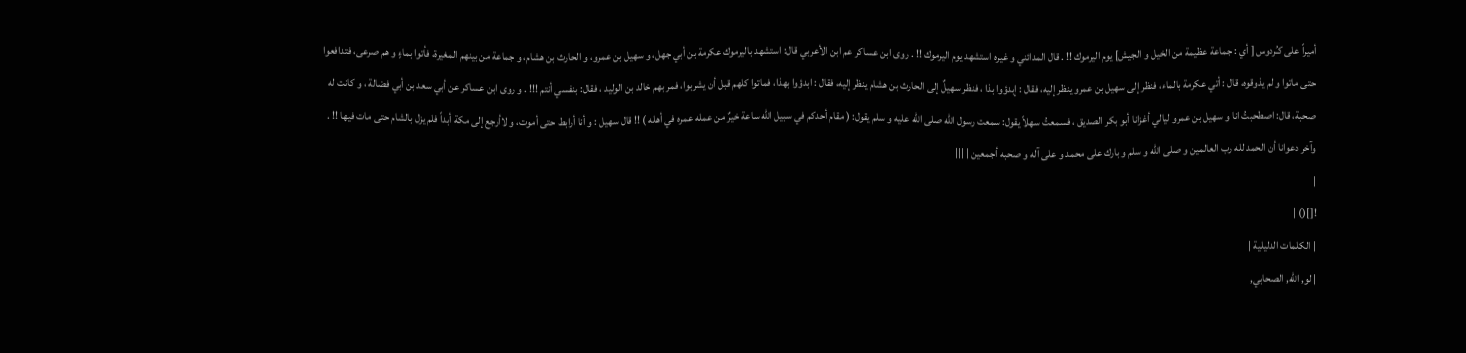أميراً على كـُردوس [ أي : جماعة عظيمة من الخيل و الجيش] يوم اليرموك !! . قال المدائني و غيره استشهد يوم اليرموك !! . روى ابن عساكر عم ابن الأعربي قال: استشهد باليرموك عكرمة بن أبي جهل، و سهيل بن عمرو، و الحارث بن هشام، و جماعة من بينهم المغيرة، فأتوا بماءٍ و هم صرعى، فتدافعوا حتى ماتوا و لم يذوقوه، قال : أتي عكرمة بالماء، فنظر إلى سهيل بن عمرو ينظر إليه، فقال : إبدؤوا بذا ، فنظر سهيلٌ إلى الحارث بن هشام ينظر إليه، فقال : ابدؤوا بهذا، فماتوا كلهم قبل أن يشربوا، فمر بهم خالد بن الوليد ، فقال: بنفسي أنتم !!! . و روى ابن عساكر عن أبي سعد بن أبي فضالة ، و كانت له صحبة، قال: اصطحبتُ انا و سهيل بن عمرو ليالي أغزانا أبو بكر الصديق ، فسمعتُ سهلاً يقول: سمعت رسول الله صلى الله عليه و سلم يقول: ( مقام أحدكم في سبيل الله ساعة خيرٌ من عمله عمره في أهله ) !! قال سهيل : و أنا أرابط حتى أموت، و لاأرجع إلى مكة أبداً فلم يزل بالشام حتى مات فيها !! . وآخر دعوانا أن الحمد لله رب العالمين و صلى الله و سلم و بارك على محمد و على آله و صحبه أجمعين | |||
|
![]() |
| الكلمات الدليلية |
| لو, الله, الصحابي,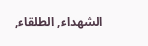الشهداء, الطلقاء,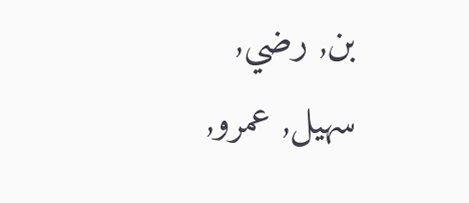بن, رضي, سهيل, عمرو,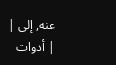عنه, إلى |
| أدوات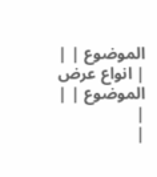الموضوع | |
| انواع عرض الموضوع | |
|
|